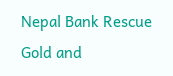Nepal Bank Rescue Gold and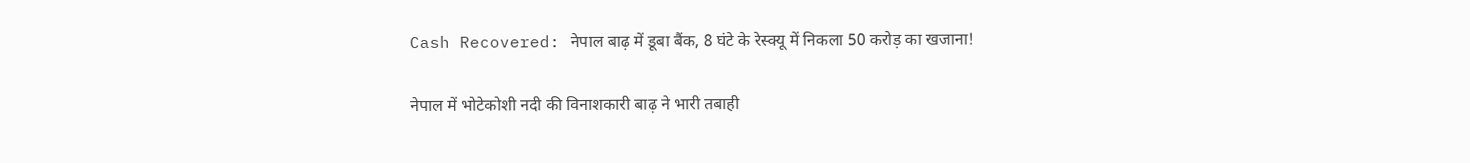Cash Recovered: नेपाल बाढ़ में डूबा बैंक, 8 घंटे के रेस्क्यू में निकला 50 करोड़ का खजाना!

नेपाल में भोटेकोशी नदी की विनाशकारी बाढ़ ने भारी तबाही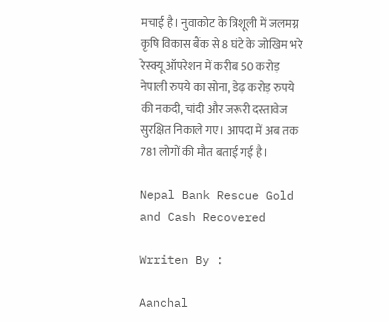मचाई है। नुवाकोट के त्रिशूली में जलमग्न कृषि विकास बैंक से 8 घंटे के जोखिम भरे रेस्क्यू ऑपरेशन में करीब 50 करोड़ नेपाली रुपये का सोना, डेढ़ करोड़ रुपये की नकदी, चांदी और जरूरी दस्तावेज सुरक्षित निकाले गए। आपदा में अब तक 781 लोगों की मौत बताई गई है।

Nepal Bank Rescue Gold and Cash Recovered

Wrriten By :

Aanchal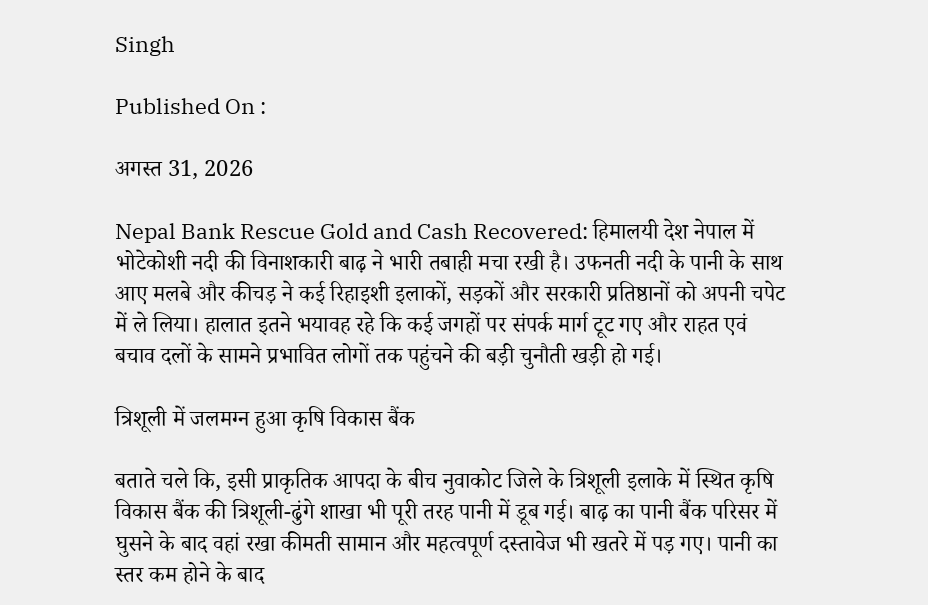Singh

Published On :

अगस्त 31, 2026

Nepal Bank Rescue Gold and Cash Recovered: हिमालयी देश नेपाल में भोटेकोशी नदी की विनाशकारी बाढ़ ने भारी तबाही मचा रखी है। उफनती नदी के पानी के साथ आए मलबे और कीचड़ ने कई रिहाइशी इलाकों, सड़कों और सरकारी प्रतिष्ठानों को अपनी चपेट में ले लिया। हालात इतने भयावह रहे कि कई जगहों पर संपर्क मार्ग टूट गए और राहत एवं बचाव दलों के सामने प्रभावित लोगों तक पहुंचने की बड़ी चुनौती खड़ी हो गई।

त्रिशूली में जलमग्न हुआ कृषि विकास बैंक

बताते चले कि, इसी प्राकृतिक आपदा के बीच नुवाकोट जिले के त्रिशूली इलाके में स्थित कृषि विकास बैंक की त्रिशूली-ढुंगे शाखा भी पूरी तरह पानी में डूब गई। बाढ़ का पानी बैंक परिसर में घुसने के बाद वहां रखा कीमती सामान और महत्वपूर्ण दस्तावेज भी खतरे में पड़ गए। पानी का स्तर कम होने के बाद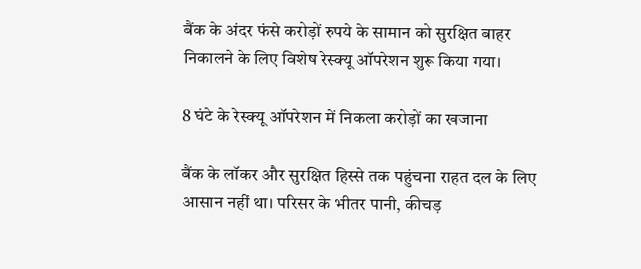बैंक के अंदर फंसे करोड़ों रुपये के सामान को सुरक्षित बाहर निकालने के लिए विशेष रेस्क्यू ऑपरेशन शुरू किया गया।

8 घंटे के रेस्क्यू ऑपरेशन में निकला करोड़ों का खजाना

बैंक के लॉकर और सुरक्षित हिस्से तक पहुंचना राहत दल के लिए आसान नहीं था। परिसर के भीतर पानी, कीचड़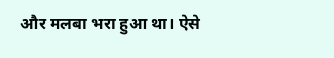और मलबा भरा हुआ था। ऐसे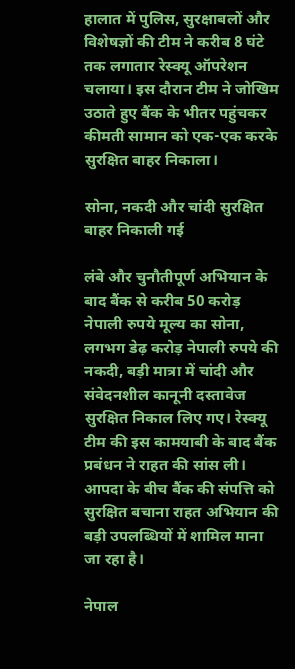हालात में पुलिस, सुरक्षाबलों और विशेषज्ञों की टीम ने करीब 8 घंटे तक लगातार रेस्क्यू ऑपरेशन चलाया। इस दौरान टीम ने जोखिम उठाते हुए बैंक के भीतर पहुंचकर कीमती सामान को एक-एक करके सुरक्षित बाहर निकाला।

सोना, नकदी और चांदी सुरक्षित बाहर निकाली गई

लंबे और चुनौतीपूर्ण अभियान के बाद बैंक से करीब 50 करोड़ नेपाली रुपये मूल्य का सोना, लगभग डेढ़ करोड़ नेपाली रुपये की नकदी, बड़ी मात्रा में चांदी और संवेदनशील कानूनी दस्तावेज सुरक्षित निकाल लिए गए। रेस्क्यू टीम की इस कामयाबी के बाद बैंक प्रबंधन ने राहत की सांस ली। आपदा के बीच बैंक की संपत्ति को सुरक्षित बचाना राहत अभियान की बड़ी उपलब्धियों में शामिल माना जा रहा है।

नेपाल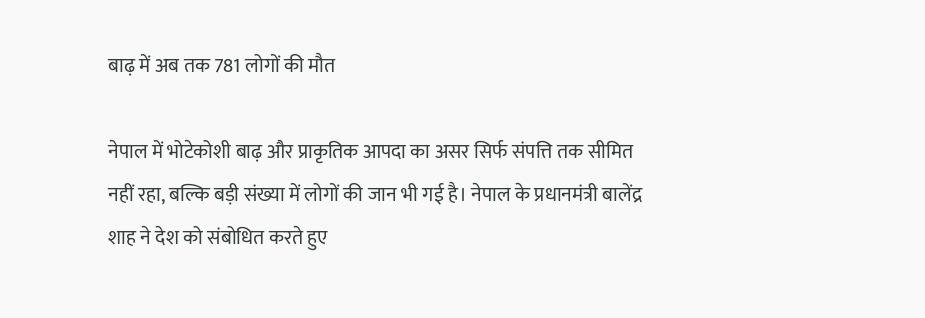बाढ़ में अब तक 781 लोगों की मौत

नेपाल में भोटेकोशी बाढ़ और प्राकृतिक आपदा का असर सिर्फ संपत्ति तक सीमित नहीं रहा, बल्कि बड़ी संख्या में लोगों की जान भी गई है। नेपाल के प्रधानमंत्री बालेंद्र शाह ने देश को संबोधित करते हुए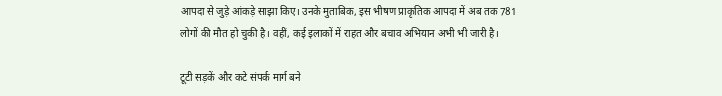आपदा से जुड़े आंकड़े साझा किए। उनके मुताबिक, इस भीषण प्राकृतिक आपदा में अब तक 781 लोगों की मौत हो चुकी है। वहीं, कई इलाकों में राहत और बचाव अभियान अभी भी जारी है।

टूटी सड़कें और कटे संपर्क मार्ग बने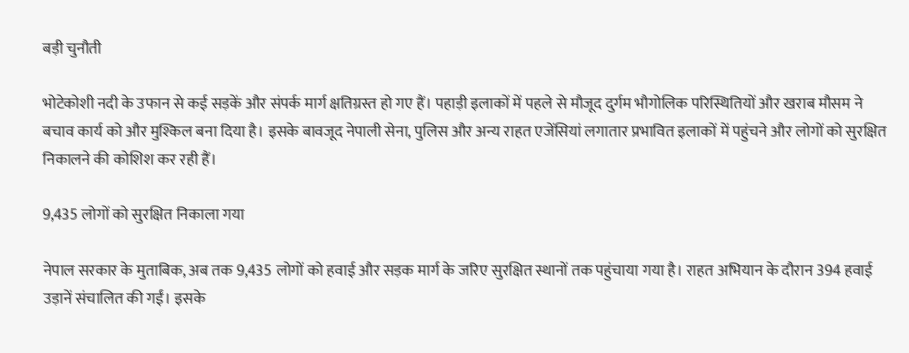बड़ी चुनौती

भोटेकोशी नदी के उफान से कई सड़कें और संपर्क मार्ग क्षतिग्रस्त हो गए हैं। पहाड़ी इलाकों में पहले से मौजूद दुर्गम भौगोलिक परिस्थितियों और खराब मौसम ने बचाव कार्य को और मुश्किल बना दिया है। इसके बावजूद नेपाली सेना, पुलिस और अन्य राहत एजेंसियां लगातार प्रभावित इलाकों में पहुंचने और लोगों को सुरक्षित निकालने की कोशिश कर रही हैं।

9,435 लोगों को सुरक्षित निकाला गया

नेपाल सरकार के मुताबिक, अब तक 9,435 लोगों को हवाई और सड़क मार्ग के जरिए सुरक्षित स्थानों तक पहुंचाया गया है। राहत अभियान के दौरान 394 हवाई उड़ानें संचालित की गईं। इसके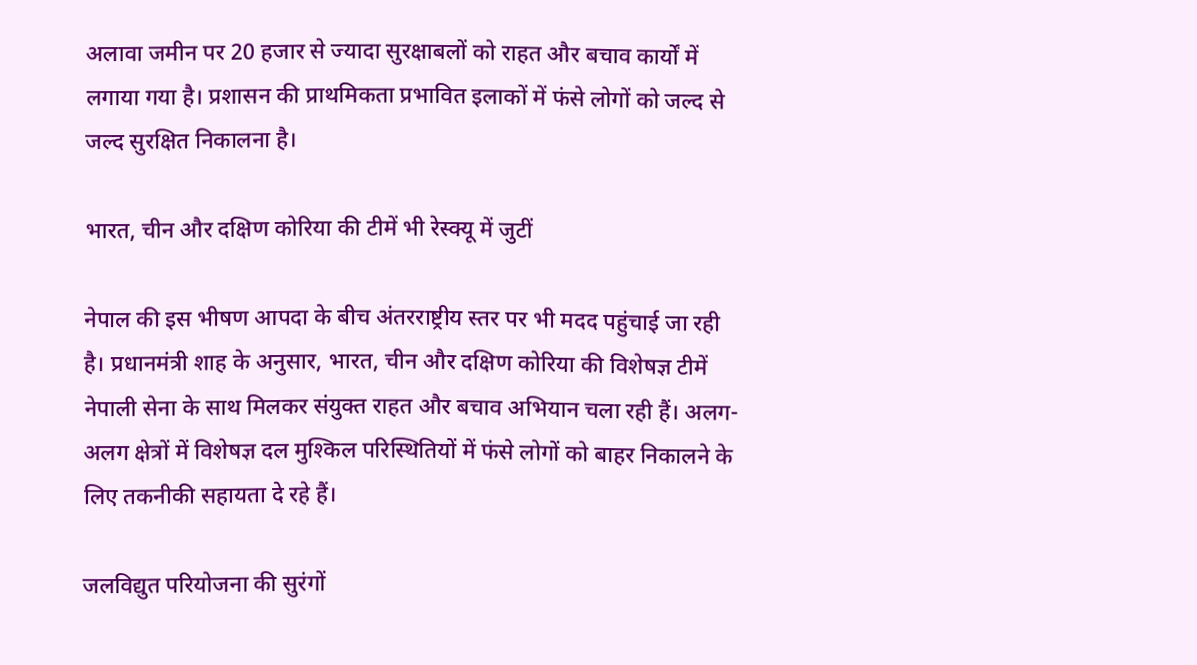अलावा जमीन पर 20 हजार से ज्यादा सुरक्षाबलों को राहत और बचाव कार्यों में लगाया गया है। प्रशासन की प्राथमिकता प्रभावित इलाकों में फंसे लोगों को जल्द से जल्द सुरक्षित निकालना है।

भारत, चीन और दक्षिण कोरिया की टीमें भी रेस्क्यू में जुटीं

नेपाल की इस भीषण आपदा के बीच अंतरराष्ट्रीय स्तर पर भी मदद पहुंचाई जा रही है। प्रधानमंत्री शाह के अनुसार, भारत, चीन और दक्षिण कोरिया की विशेषज्ञ टीमें नेपाली सेना के साथ मिलकर संयुक्त राहत और बचाव अभियान चला रही हैं। अलग-अलग क्षेत्रों में विशेषज्ञ दल मुश्किल परिस्थितियों में फंसे लोगों को बाहर निकालने के लिए तकनीकी सहायता दे रहे हैं।

जलविद्युत परियोजना की सुरंगों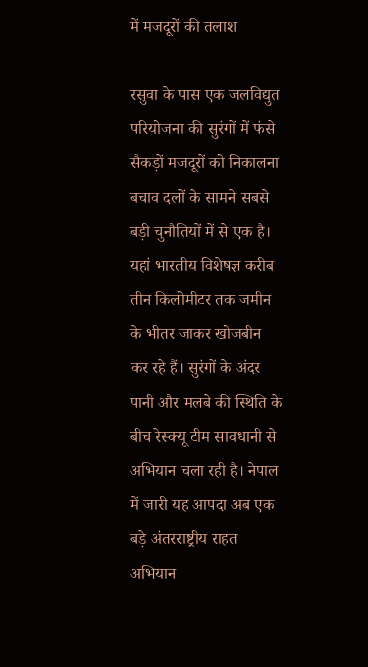में मजदूरों की तलाश

रसुवा के पास एक जलविद्युत परियोजना की सुरंगों में फंसे सैकड़ों मजदूरों को निकालना बचाव दलों के सामने सबसे बड़ी चुनौतियों में से एक है। यहां भारतीय विशेषज्ञ करीब तीन किलोमीटर तक जमीन के भीतर जाकर खोजबीन कर रहे हैं। सुरंगों के अंदर पानी और मलबे की स्थिति के बीच रेस्क्यू टीम सावधानी से अभियान चला रही है। नेपाल में जारी यह आपदा अब एक बड़े अंतरराष्ट्रीय राहत अभियान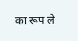का रूप ले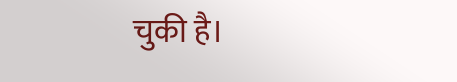चुकी है।